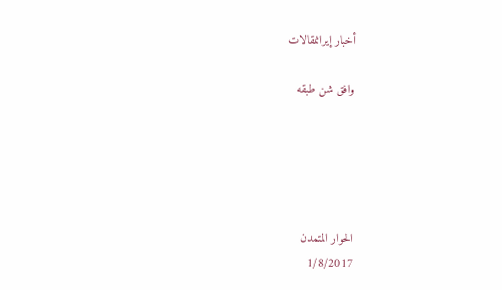أخبار إيرانمقالات

وافق شن طبقه





الحوار المتمدن
1/8/2017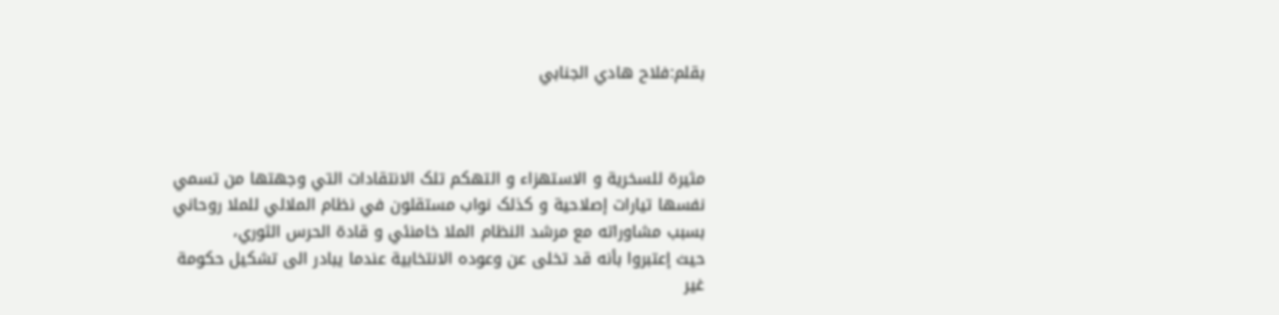بقلم:فلاح هادي الجنابي



مثيرة للسخرية و الاستهزاء و التهکم تلک الانتقادات التي وجهتها من تسمي نفسها تيارات إصلاحية و کذلک نواب مستقلون في نظام الملالي للملا روحاني بسبب مشاوراته مع مرشد النظام الملا خامنئي و قادة الحرس الثوري،
حيث إعتبروا بأنه قد تخلی عن وعوده الانتخابية عندما يبادر الی تشکيل حکومة غير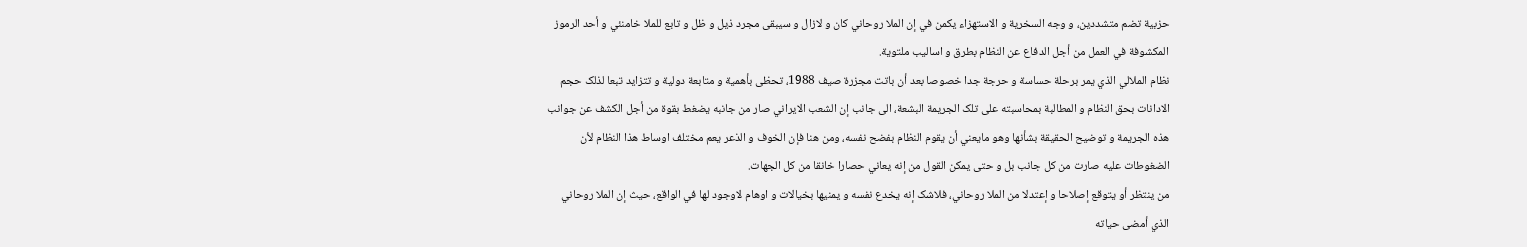حزبية تضم متشددين، و وجه السخرية و الاستهزاء يکمن في إن الملا روحاني کان و لازال و سيبقی مجرد ذيل و ظل و تابع للملا خامنئي و أحد الرموز المکشوفة في العمل من أجل الدفاع عن النظام بطرق و اساليب ملتوية.
نظام الملالي الذي يمر برحلة حساسة و حرجة جدا خصوصا بعد أن باتت مجزرة صيف 1988، تحظی بأهمية و متابعة دولية و تتزايد تبعا لذلک حجم الادانات بحق النظام و المطالبة بمحاسبته علی تلک الجريمة البشعة، الی جانب إن الشعب الايراني صار من جانبه يضغط بقوة من أجل الکشف عن جوانب هذه الجريمة و توضيح الحقيقة بشأنها وهو مايعني أن يقوم النظام بفضح نفسه، ومن هنا فإن الخوف و الذعر يعم مختلف اوساط هذا النظام لأن الضغوطات عليه صارت من کل جانب بل و حتی يمکن القول من إنه يعاني حصارا خانقا من کل الجهات.
من ينتظر أو يتوقع إصلاحا و إعتدلا من الملا روحاني، فلاشک إنه يخدع نفسه و يمنيها بخيالات و اوهام لاوجود لها في الواقع، حيث إن الملا روحاني الذي أمضی حياته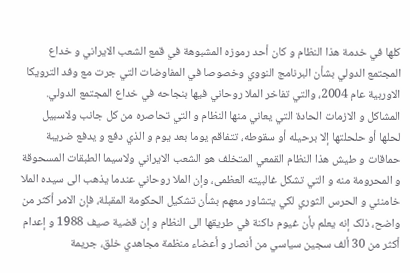کلها في خدمة هذا النظام و کان أحد رموزه المشبوهة في قمع الشعب الايراني و خداع المجتمع الدولي بشأن البرنامج النووي وخصوصا في المفاوضات التي جرت مع وفد الترويکا الاوربية عام 2004، والتي تفاخر الملا روحاني فيها بنجاحه في خداع المجتمع الدولي.
المشاکل و الازمات الحادة التي يعاني منها النظام و التي تحاصره من کل جانب ولاسبيل لحلها أو حلحلتها إلا برحيله أو سقوطه، تتفاقم يوما بعد يوم و الذي دفع و يدفع ضريبة حماقات و طيش هذا النظام القمعي المتخلف هو الشعب الايراني ولاسيما الطبقات المسحوقة و المحرومة منه و التي تشکل غالبيته العظمی، وإن الملا روحاني عندما يذهب الی سيده الملا خامنئي و الحرس الثوري لکي يتشاور معهم بشأن تشکيل الحکومة المقبلة، فإن الامر أکثر من واضح، ذلک إنه يعلم بأن غيوم داکنة في طريقها الی النظام و إن قضية صيف 1988 و إعدام أکثر من 30 ألف سجين سياسي من أنصار و أعضاء منظمة مجاهدي خلق، جريمة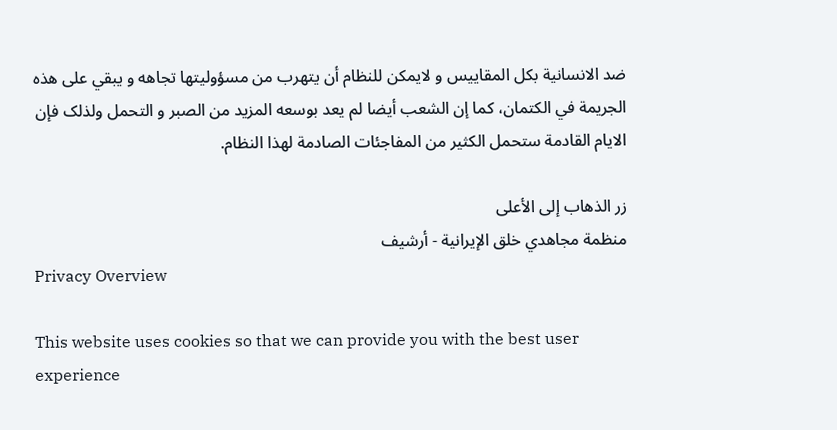ضد الانسانية بکل المقاييس و لايمکن للنظام أن يتهرب من مسؤوليتها تجاهه و يبقي علی هذه الجريمة في الکتمان، کما إن الشعب أيضا لم يعد بوسعه المزيد من الصبر و التحمل ولذلک فإن الايام القادمة ستحمل الکثير من المفاجئات الصادمة لهذا النظام.

زر الذهاب إلى الأعلى
منظمة مجاهدي خلق الإيرانية - أرشیف
Privacy Overview

This website uses cookies so that we can provide you with the best user experience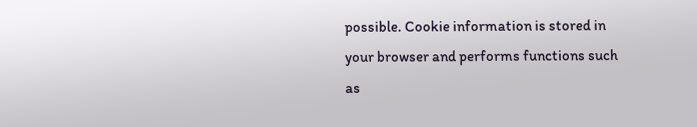possible. Cookie information is stored in your browser and performs functions such as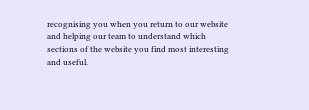recognising you when you return to our website and helping our team to understand which sections of the website you find most interesting and useful.